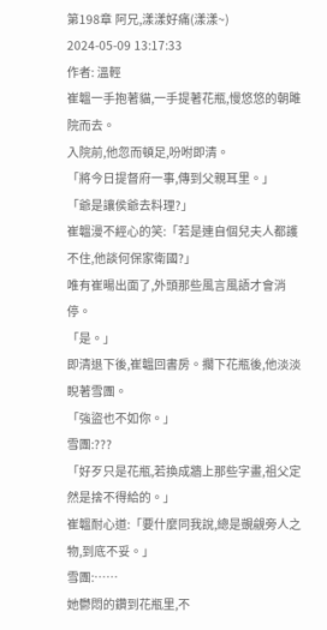第198章 阿兄,漾漾好痛(漾漾~)
2024-05-09 13:17:33
作者: 溫輕
崔韞一手抱著貓,一手提著花瓶,慢悠悠的朝雎院而去。
入院前,他忽而頓足,吩咐即清。
「將今日提督府一事,傳到父親耳里。」
「爺是讓侯爺去料理?」
崔韞漫不經心的笑:「若是連自個兒夫人都護不住,他談何保家衛國?」
唯有崔暘出面了,外頭那些風言風語才會消停。
「是。」
即清退下後,崔韞回書房。擱下花瓶後,他淡淡睨著雪團。
「強盜也不如你。」
雪團:???
「好歹只是花瓶,若換成牆上那些字畫,祖父定然是捨不得給的。」
崔韞耐心道:「要什麼同我說,總是覬覦旁人之物,到底不妥。」
雪團:……
她鬱悶的鑽到花瓶里,不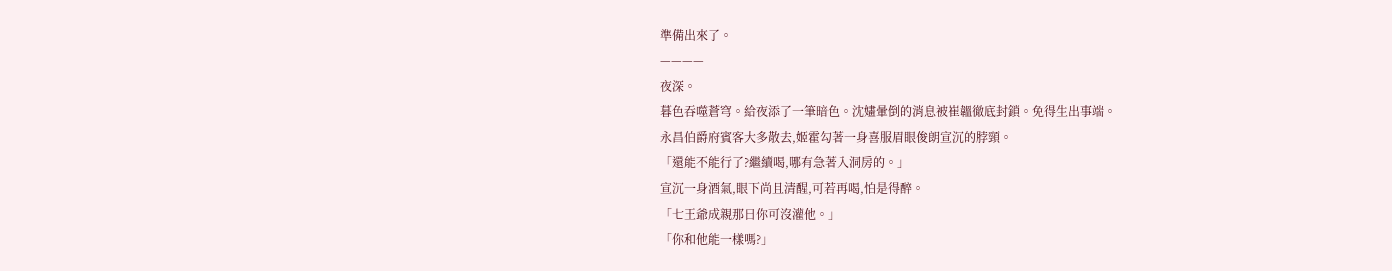準備出來了。
————
夜深。
暮色吞噬蒼穹。給夜添了一筆暗色。沈嫿暈倒的消息被崔韞徹底封鎖。免得生出事端。
永昌伯爵府賓客大多散去,姬霍勾著一身喜服眉眼俊朗宣沉的脖頸。
「還能不能行了?繼續喝,哪有急著入洞房的。」
宣沉一身酒氣,眼下尚且清醒,可若再喝,怕是得醉。
「七王爺成親那日你可沒灌他。」
「你和他能一樣嗎?」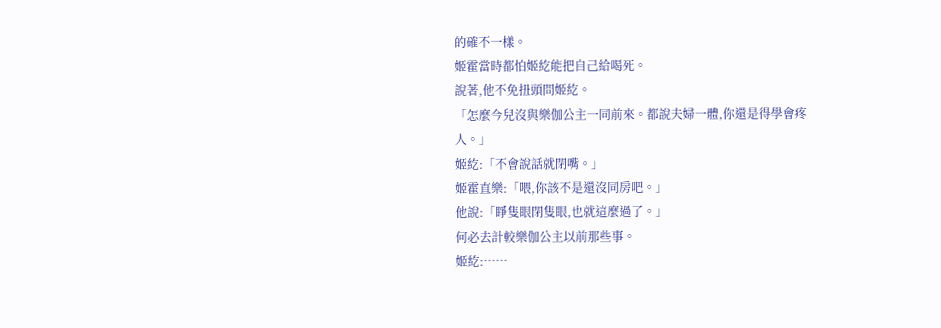的確不一樣。
姬霍當時都怕姬紇能把自己給喝死。
說著,他不免扭頭問姬紇。
「怎麼今兒沒與樂伽公主一同前來。都說夫婦一體,你還是得學會疼人。」
姬紇:「不會說話就閉嘴。」
姬霍直樂:「喂,你該不是還沒同房吧。」
他說:「睜隻眼閉隻眼,也就這麼過了。」
何必去計較樂伽公主以前那些事。
姬紇:……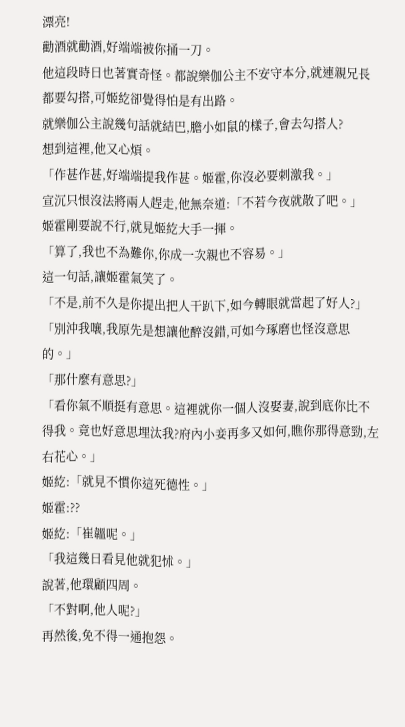漂亮!
勸酒就勸酒,好端端被你捅一刀。
他這段時日也著實奇怪。都說樂伽公主不安守本分,就連親兄長都要勾搭,可姬紇卻覺得怕是有出路。
就樂伽公主說幾句話就結巴,膽小如鼠的樣子,會去勾搭人?
想到這裡,他又心煩。
「作甚作甚,好端端提我作甚。姬霍,你沒必要刺激我。」
宣沉只恨沒法將兩人趕走,他無奈道:「不若今夜就散了吧。」
姬霍剛要說不行,就見姬紇大手一揮。
「算了,我也不為難你,你成一次親也不容易。」
這一句話,讓姬霍氣笑了。
「不是,前不久是你提出把人干趴下,如今轉眼就當起了好人?」
「別沖我嚷,我原先是想讓他醉沒錯,可如今琢磨也怪沒意思的。」
「那什麼有意思?」
「看你氣不順挺有意思。這裡就你一個人沒娶妻,說到底你比不得我。竟也好意思埋汰我?府內小妾再多又如何,瞧你那得意勁,左右花心。」
姬紇:「就見不慣你這死德性。」
姬霍:??
姬紇:「崔韞呢。」
「我這幾日看見他就犯怵。」
說著,他環顧四周。
「不對啊,他人呢?」
再然後,免不得一通抱怨。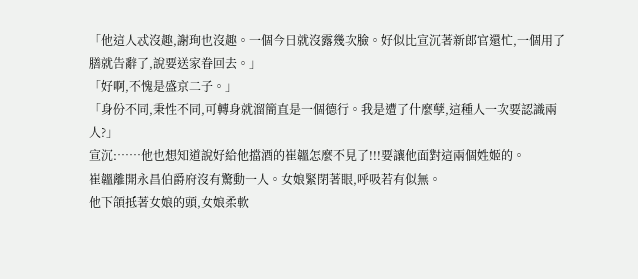「他這人忒沒趣,謝珣也沒趣。一個今日就沒露幾次臉。好似比宣沉著新郎官還忙,一個用了膳就告辭了,說要送家眷回去。」
「好啊,不愧是盛京二子。」
「身份不同,秉性不同,可轉身就溜簡直是一個德行。我是遭了什麼孽,這種人一次要認識兩人?」
宣沉:……他也想知道說好給他擋酒的崔韞怎麼不見了!!!要讓他面對這兩個姓姬的。
崔韞離開永昌伯爵府沒有驚動一人。女娘緊閉著眼,呼吸若有似無。
他下頜抵著女娘的頭,女娘柔軟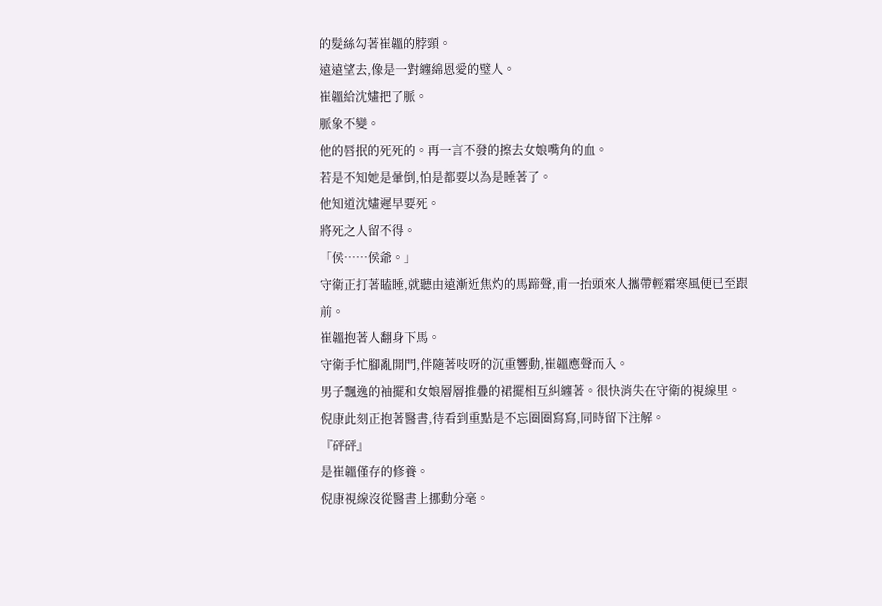的髮絲勾著崔韞的脖頸。
遠遠望去,像是一對纏綿恩愛的璧人。
崔韞給沈嫿把了脈。
脈象不變。
他的唇抿的死死的。再一言不發的擦去女娘嘴角的血。
若是不知她是暈倒,怕是都要以為是睡著了。
他知道沈嫿遲早要死。
將死之人留不得。
「侯……侯爺。」
守衛正打著瞌睡,就聽由遠漸近焦灼的馬蹄聲,甫一抬頭來人攜帶輕霜寒風便已至跟前。
崔韞抱著人翻身下馬。
守衛手忙腳亂開門,伴隨著吱呀的沉重響動,崔韞應聲而入。
男子飄逸的袖擺和女娘層層推疊的裙擺相互糾纏著。很快消失在守衛的視線里。
倪康此刻正抱著醫書,待看到重點是不忘圈圈寫寫,同時留下注解。
『砰砰』
是崔韞僅存的修養。
倪康視線沒從醫書上挪動分毫。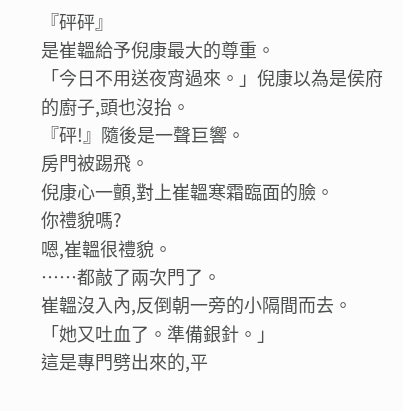『砰砰』
是崔韞給予倪康最大的尊重。
「今日不用送夜宵過來。」倪康以為是侯府的廚子,頭也沒抬。
『砰!』隨後是一聲巨響。
房門被踢飛。
倪康心一顫,對上崔韞寒霜臨面的臉。
你禮貌嗎?
嗯,崔韞很禮貌。
……都敲了兩次門了。
崔韞沒入內,反倒朝一旁的小隔間而去。
「她又吐血了。準備銀針。」
這是專門劈出來的,平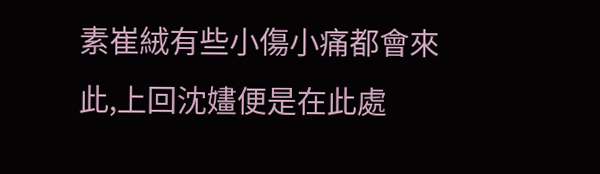素崔絨有些小傷小痛都會來此,上回沈嫿便是在此處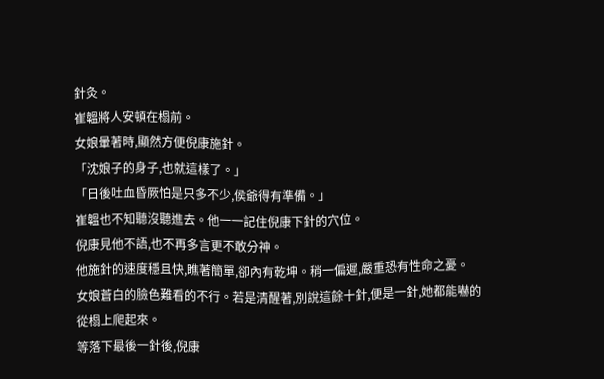針灸。
崔韞將人安頓在榻前。
女娘暈著時,顯然方便倪康施針。
「沈娘子的身子,也就這樣了。」
「日後吐血昏厥怕是只多不少,侯爺得有準備。」
崔韞也不知聽沒聽進去。他一一記住倪康下針的穴位。
倪康見他不語,也不再多言更不敢分神。
他施針的速度穩且快,瞧著簡單,卻內有乾坤。稍一偏遲,嚴重恐有性命之憂。
女娘蒼白的臉色難看的不行。若是清醒著,別說這餘十針,便是一針,她都能嚇的從榻上爬起來。
等落下最後一針後,倪康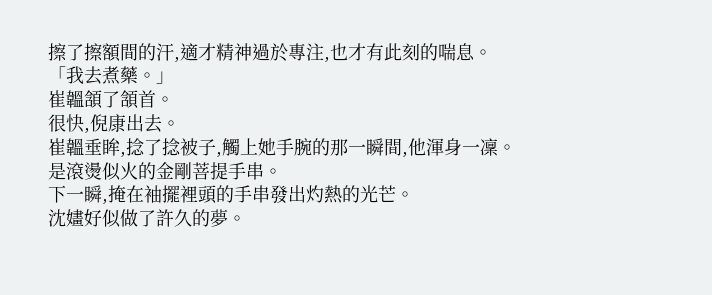擦了擦額間的汗,適才精神過於專注,也才有此刻的喘息。
「我去煮藥。」
崔韞頷了頷首。
很快,倪康出去。
崔韞垂眸,捻了捻被子,觸上她手腕的那一瞬間,他渾身一凜。
是滾燙似火的金剛菩提手串。
下一瞬,掩在袖擺裡頭的手串發出灼熱的光芒。
沈嫿好似做了許久的夢。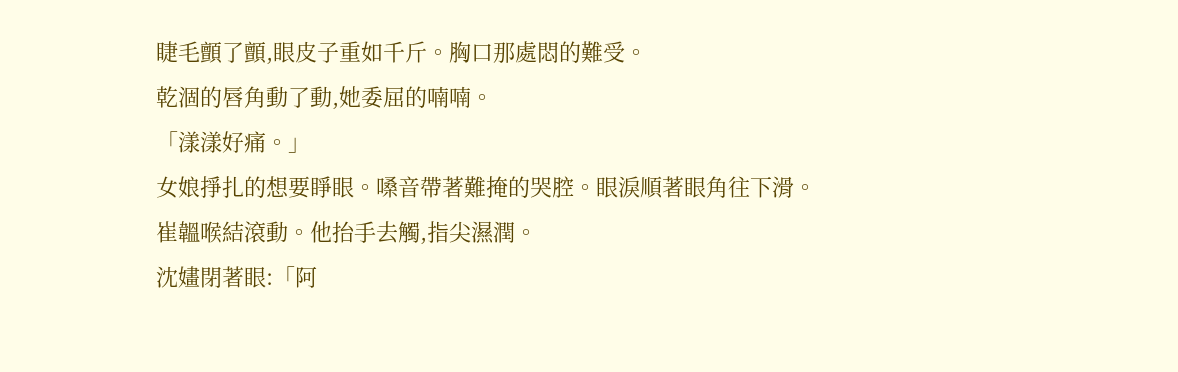睫毛顫了顫,眼皮子重如千斤。胸口那處悶的難受。
乾涸的唇角動了動,她委屈的喃喃。
「漾漾好痛。」
女娘掙扎的想要睜眼。嗓音帶著難掩的哭腔。眼淚順著眼角往下滑。
崔韞喉結滾動。他抬手去觸,指尖濕潤。
沈嫿閉著眼:「阿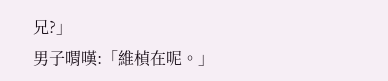兄?」
男子喟嘆:「維楨在呢。」